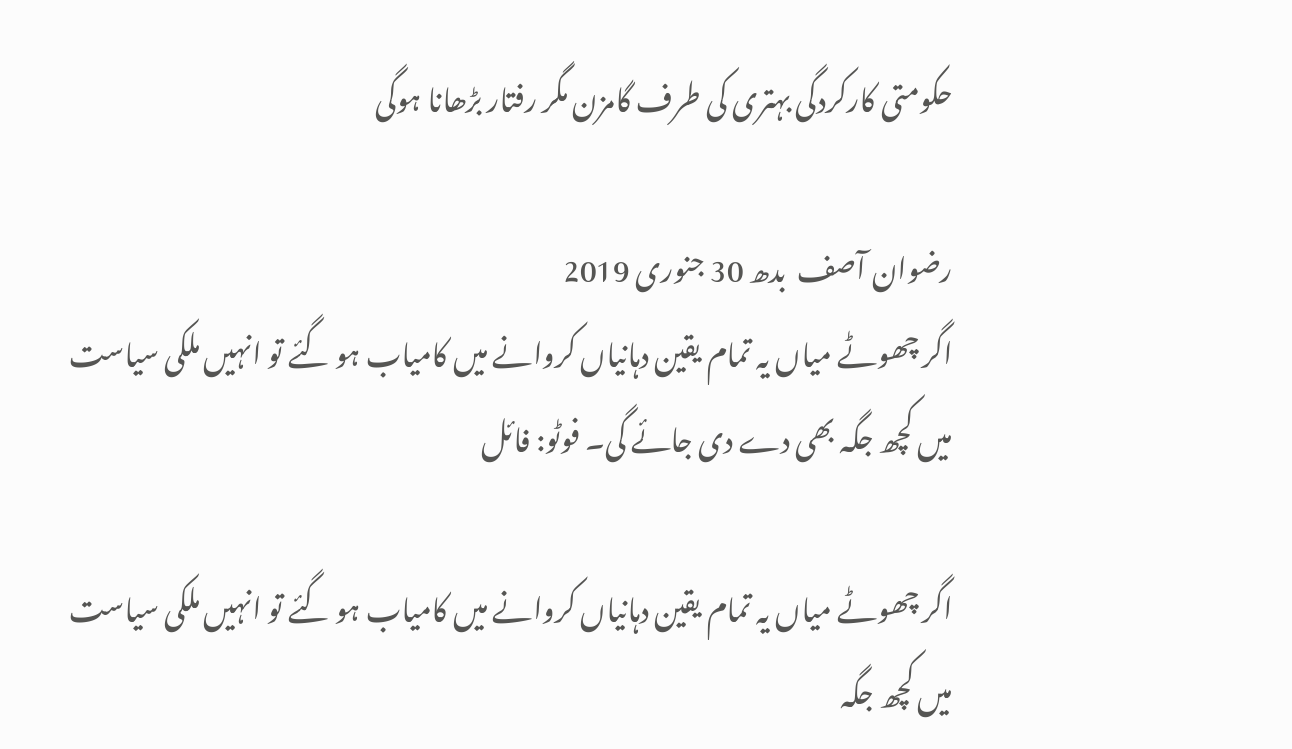حکومتی کارکردگی بہتری کی طرف گامزن مگر رفتار بڑھانا ہوگی

رضوان آصف  بدھ 30 جنوری 2019
اگر چھوٹے میاں یہ تمام یقین دہانیاں کروانے میں کامیاب ہو گئے تو انہیں ملکی سیاست میں کچھ جگہ بھی دے دی جائے گی۔ فوٹو: فائل

اگر چھوٹے میاں یہ تمام یقین دہانیاں کروانے میں کامیاب ہو گئے تو انہیں ملکی سیاست میں کچھ جگہ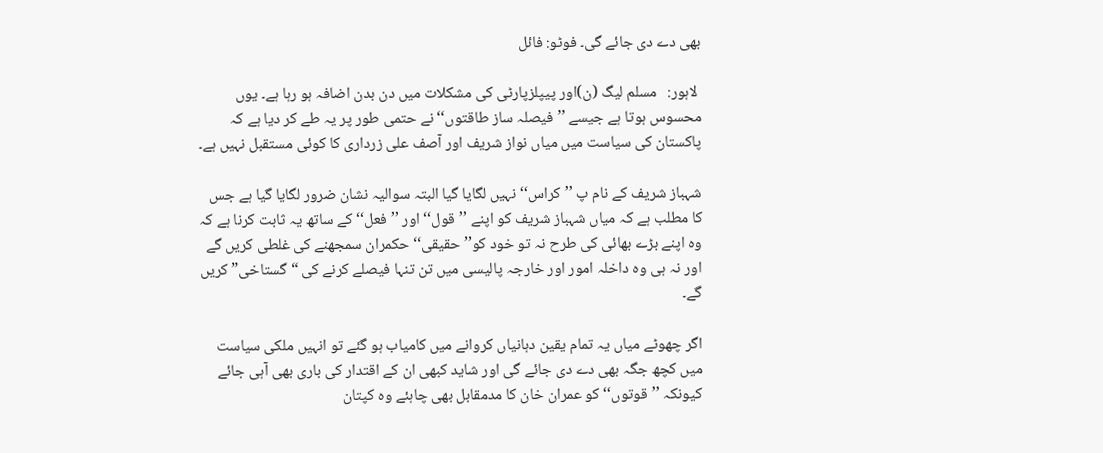بھی دے دی جائے گی۔ فوٹو: فائل

 لاہور:   مسلم لیگ (ن)اور پیپلزپارٹی کی مشکلات میں دن بدن اضافہ ہو رہا ہے۔ یوں محسوس ہوتا ہے جیسے ’’فیصلہ ساز طاقتوں‘‘ نے حتمی طور پر یہ طے کر دیا ہے کہ پاکستان کی سیاست میں میاں نواز شریف اور آصف علی زرداری کا کوئی مستقبل نہیں ہے۔

شہباز شریف کے نام پ ’’کراس‘‘ نہیں لگایا گیا البتہ سوالیہ نشان ضرور لگایا گیا ہے جس کا مطلب ہے کہ میاں شہباز شریف کو اپنے ’’قول‘‘ اور ’’فعل‘‘ کے ساتھ یہ ثابت کرنا ہے کہ وہ اپنے بڑے بھائی کی طرح نہ تو خود کو’’حقیقی‘‘ حکمران سمجھنے کی غلطی کریں گے اور نہ ہی وہ داخلہ امور اور خارجہ پالیسی میں تن تنہا فیصلے کرنے کی “گستاخی” کریں گے۔

اگر چھوٹے میاں یہ تمام یقین دہانیاں کروانے میں کامیاب ہو گئے تو انہیں ملکی سیاست میں کچھ جگہ بھی دے دی جائے گی اور شاید کبھی ان کے اقتدار کی باری بھی آہی جائے کیونکہ ’’قوتوں‘‘ کو عمران خان کا مدمقابل بھی چاہئے وہ کپتان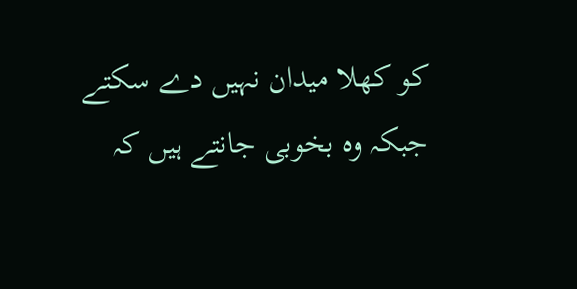کو کھلا میدان نہیں دے سکتے جبکہ وہ بخوبی جانتے ہیں کہ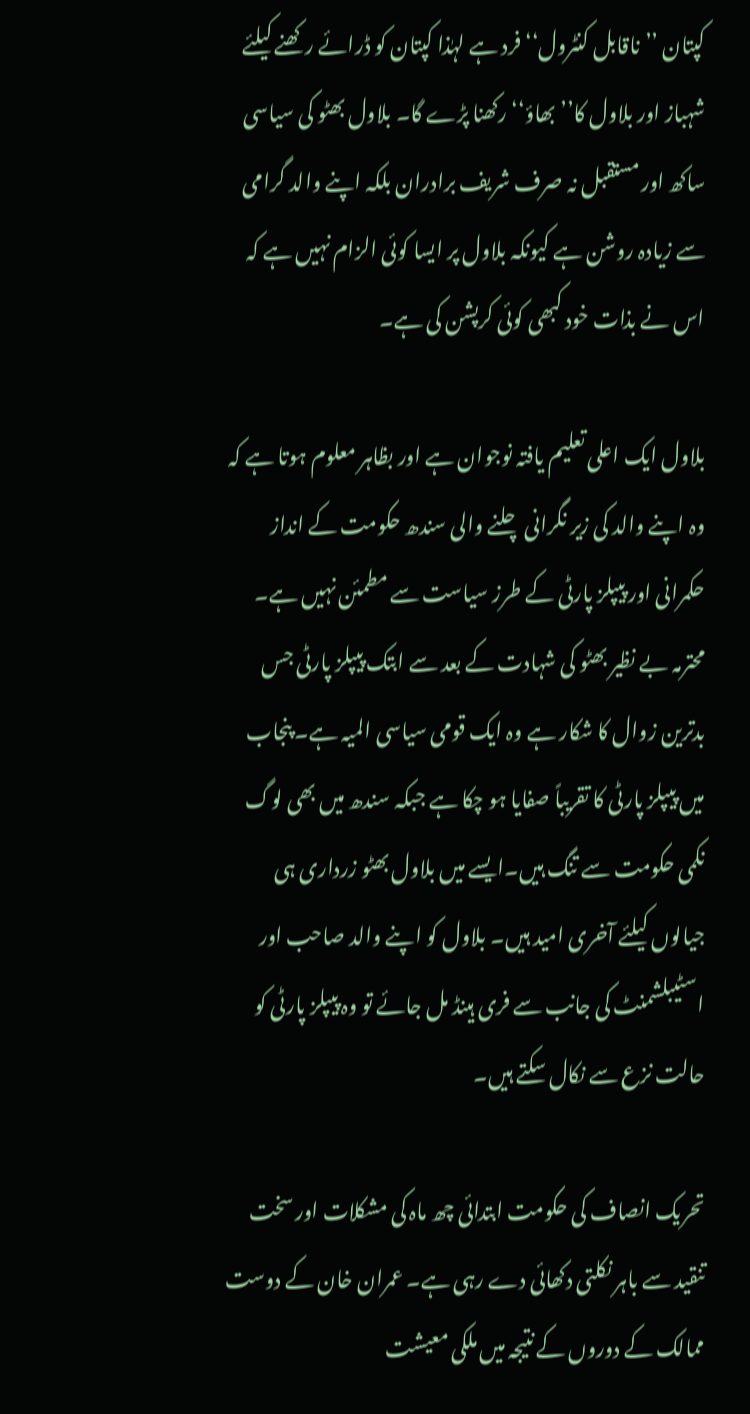کپتان ’’ناقابل کنٹرول‘‘ فرد ہے لہٰذا کپتان کو ڈرائے رکھنے کیلئے شہباز اور بلاول کا’’بھاؤ‘‘ رکھنا پڑے گا۔ بلاول بھٹو کی سیاسی ساکھ اور مستقبل نہ صرف شریف برادران بلکہ اپنے والد گرامی سے زیادہ روشن ہے کیونکہ بلاول پر ایسا کوئی الزام نہیں ہے کہ اس نے بذات خود کبھی کوئی کرپشن کی ہے۔

بلاول ایک اعلی تعلیم یافتہ نوجوان ہے اور بظاہر معلوم ہوتا ہے کہ وہ اپنے والد کی زیر نگرانی چلنے والی سندھ حکومت کے انداز حکمرانی اور پیپلز پارٹی کے طرز سیاست سے مطمئن نہیں ہے۔ محترمہ بے نظیر بھٹو کی شہادت کے بعد سے ابتک پیپلز پارٹی جس بدترین زوال کا شکار ہے وہ ایک قومی سیاسی المیہ ہے۔ پنجاب میں پیپلز پارٹی کا تقریباً صفایا ہو چکا ہے جبکہ سندھ میں بھی لوگ نکمی حکومت سے تنگ ہیں۔ایسے میں بلاول بھٹو زرداری ہی جیالوں کیلئے آخری امید ہیں۔ بلاول کو اپنے والد صاحب اور اسٹیبلشمنٹ کی جانب سے فری ہینڈ مل جائے تو وہ پیپلز پارٹی کو حالت نزع سے نکال سکتے ہیں۔

تحریک انصاف کی حکومت ابتدائی چھ ماہ کی مشکلات اور سخت تنقید سے باہر نکلتی دکھائی دے رہی ہے۔ عمران خان کے دوست ممالک کے دوروں کے نتیجہ میں ملکی معیشت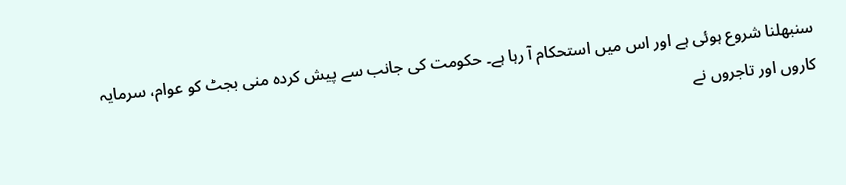سنبھلنا شروع ہوئی ہے اور اس میں استحکام آ رہا ہے۔ حکومت کی جانب سے پیش کردہ منی بجٹ کو عوام، سرمایہ کاروں اور تاجروں نے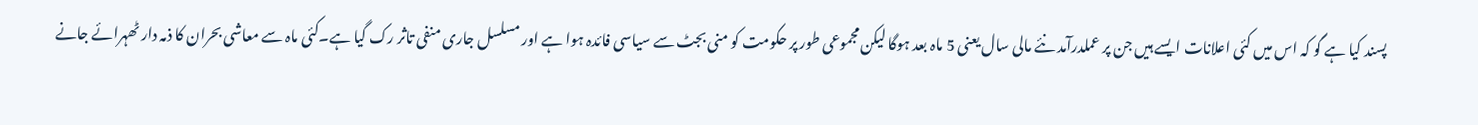پسند کیا ہے گو کہ اس میں کئی اعلانات ایسے ہیں جن پر عملدرآمد نئے مالی سال یعنی 5 ماہ بعد ہوگا لیکن مجموعی طور پر حکومت کو منی بجٹ سے سیاسی فائدہ ہوا ہے اور مسلسل جاری منفی تاثر رک گیا ہے۔کئی ماہ سے معاشی بحران کا ذمہ دار ٹھہرائے جانے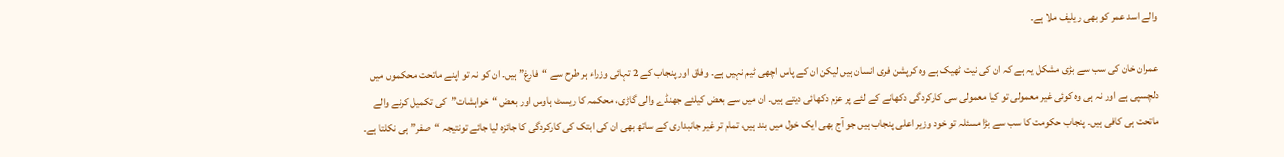والے اسد عمر کو بھی ریلیف ملا ہے۔

عمران خان کی سب سے بڑی مشکل یہ ہے کہ ان کی نیت ٹھیک ہے وہ کرپشن فری انسان ہیں لیکن ان کے پاس اچھی ٹیم نہیں ہے۔ وفاق اور پنجاب کے 2 تہائی وزراء ہر طرح سے “فارغ” ہیں۔ ان کو نہ تو اپنے ماتحت محکموں میں دلچسپی ہے اور نہ ہی وہ کوئی غیر معمولی تو کیا معمولی سی کارکردگی دکھانے کے لئے پر عزم دکھائی دیتے ہیں۔ ان میں سے بعض کیلئے جھنڈے والی گاڑی، محکمہ کا ریسٹ ہاوس اور بعض “خواہشات”کی تکمیل کرنے والے ماتحت ہی کافی ہیں۔ پنجاب حکومت کا سب سے بڑا مسئلہ تو خود وزیر اعلی پنجاب ہیں جو آج بھی ایک خول میں بند ہیں، تمام تر غیر جانبداری کے ساتھ بھی ان کی ابتک کی کارکردگی کا جائزہ لیا جائے تونتیجہ “صفر” ہی نکلتا ہے۔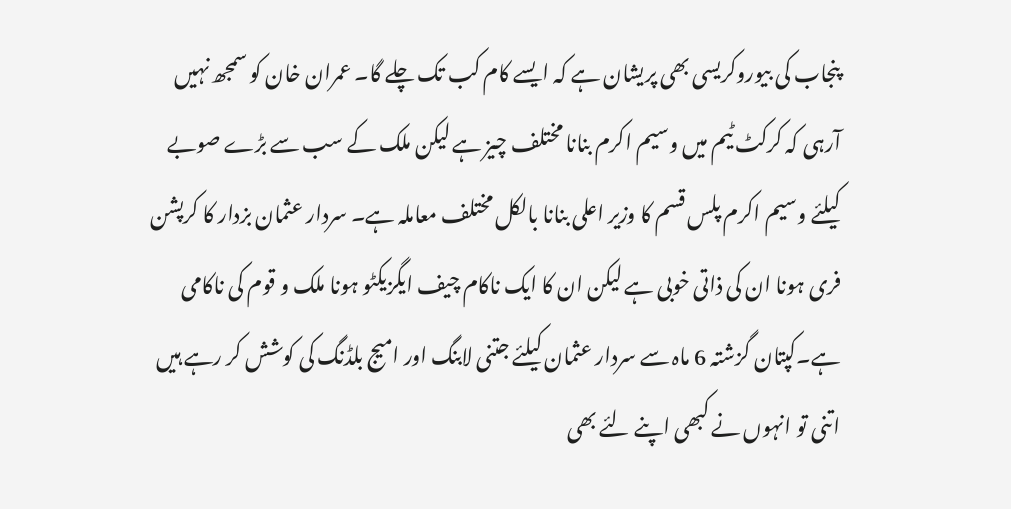پنجاب کی بیوروکریسی بھی پریشان ہے کہ ایسے کام کب تک چلے گا۔ عمران خان کو سمجھ نہیں آرہی کہ کرکٹ ٹیم میں وسیم اکرم بنانا مختلف چیز ہے لیکن ملک کے سب سے بڑے صوبے کیلئے وسیم اکرم پلس قسم کا وزیر اعلی بنانا بالکل مختلف معاملہ ہے۔ سردار عثمان بزدار کا کرپشن فری ہونا ان کی ذاتی خوبی ہے لیکن ان کا ایک ناکام چیف ایگزیکٹو ہونا ملک و قوم کی ناکامی ہے۔کپتان گزشتہ 6 ماہ سے سردار عثمان کیلئے جتنی لابنگ اور امیج بلڈنگ کی کوشش کر رہے ہیں اتنی تو انہوں نے کبھی اپنے لئے بھی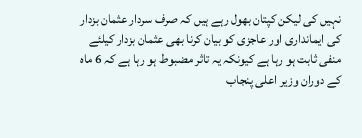نہیں کی لیکن کپتان بھول رہے ہیں کہ صرف سردار عثمان بزدار کی ایمانداری اور عاجزی کو بیان کرنا بھی عثمان بزدار کیلئے منفی ثابت ہو رہا ہے کیونکہ یہ تاثر مضبوط ہو رہا ہے کہ 6 ماہ کے دوران وزیر اعلی پنجاب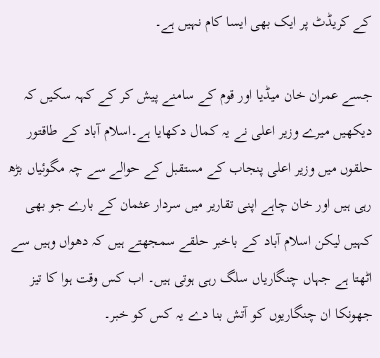کے کریڈٹ پر ایک بھی ایسا کام نہیں ہے۔

جسے عمران خان میڈیا اور قوم کے سامنے پیش کر کے کہہ سکیں کہ دیکھیں میرے وزیر اعلی نے یہ کمال دکھایا ہے۔اسلام آباد کے طاقتور حلقوں میں وزیر اعلی پنجاب کے مستقبل کے حوالے سے چہ مگوئیاں بڑھ رہی ہیں اور خان چاہے اپنی تقاریر میں سردار عثمان کے بارے جو بھی کہیں لیکن اسلام آباد کے باخبر حلقے سمجھتے ہیں کہ دھواں وہیں سے اٹھتا ہے جہاں چنگاریاں سلگ رہی ہوتی ہیں۔ اب کس وقت ہوا کا تیز جھونکا ان چنگاریوں کو آتش بنا دے یہ کس کو خبر۔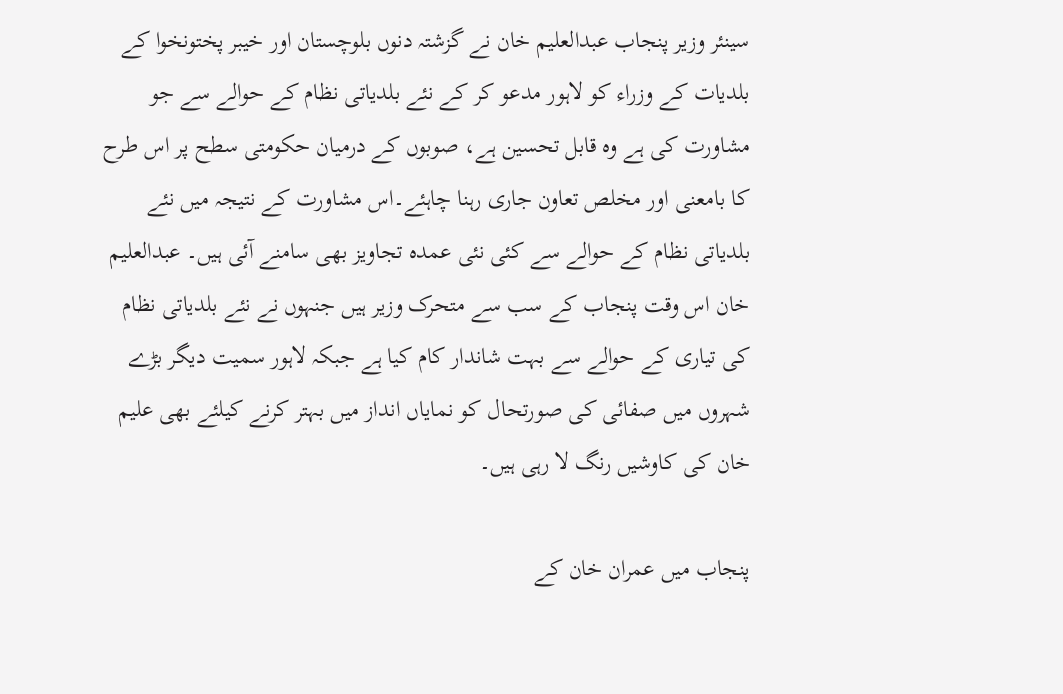سینئر وزیر پنجاب عبدالعلیم خان نے گزشتہ دنوں بلوچستان اور خیبر پختونخوا کے بلدیات کے وزراء کو لاہور مدعو کر کے نئے بلدیاتی نظام کے حوالے سے جو مشاورت کی ہے وہ قابل تحسین ہے، صوبوں کے درمیان حکومتی سطح پر اس طرح کا بامعنی اور مخلص تعاون جاری رہنا چاہئے۔اس مشاورت کے نتیجہ میں نئے بلدیاتی نظام کے حوالے سے کئی نئی عمدہ تجاویز بھی سامنے آئی ہیں۔ عبدالعلیم خان اس وقت پنجاب کے سب سے متحرک وزیر ہیں جنہوں نے نئے بلدیاتی نظام کی تیاری کے حوالے سے بہت شاندار کام کیا ہے جبکہ لاہور سمیت دیگر بڑے شہروں میں صفائی کی صورتحال کو نمایاں انداز میں بہتر کرنے کیلئے بھی علیم خان کی کاوشیں رنگ لا رہی ہیں۔

پنجاب میں عمران خان کے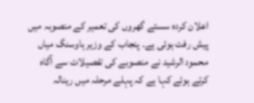اعلان کردہ سستے گھروں کی تعمیر کے منصوبہ میں پیش رفت ہوئی ہے۔ پنجاب کے وزیر ہاوسنگ میاں محمود الرشید نے منصوبے کی تفصیلات سے آگاہ کرتے ہوئے کہا ہے کہ پہلے مرحلہ میں رینالہ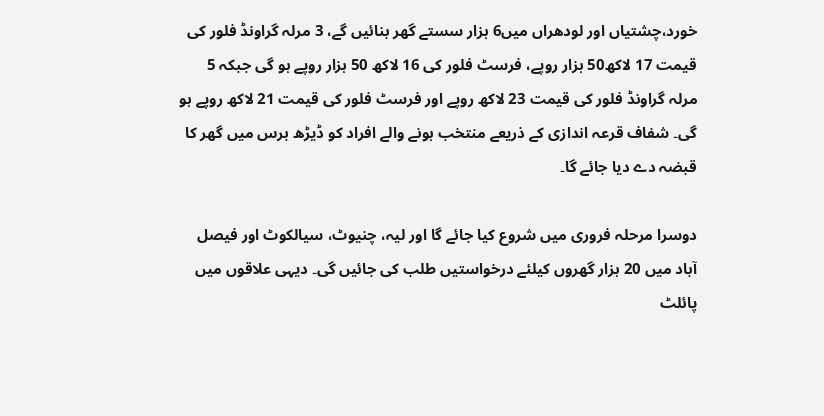خورد،چشتیاں اور لودھراں میں6 ہزار سستے گھر بنائیں گے، 3 مرلہ گراونڈ فلور کی قیمت 17 لاکھ50 ہزار روپے، فرسٹ فلور کی 16 لاکھ 50 ہزار روپے ہو گی جبکہ 5 مرلہ گراونڈ فلور کی قیمت 23 لاکھ روپے اور فرسٹ فلور کی قیمت 21 لاکھ روپے ہو گی۔ شفاف قرعہ اندازی کے ذریعے منتخب ہونے والے افراد کو ڈیڑھ برس میں گھر کا قبضہ دے دیا جائے گا۔

دوسرا مرحلہ فروری میں شروع کیا جائے گا اور لیہ، چنیوٹ، سیالکوٹ اور فیصل آباد میں 20 ہزار گھروں کیلئے درخواستیں طلب کی جائیں گی۔ دیہی علاقوں میں پائلٹ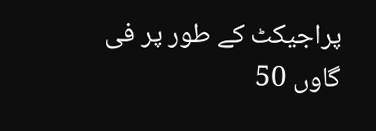پراجیکٹ کے طور پر فی گاوں 50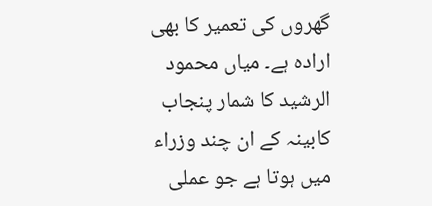گھروں کی تعمیر کا بھی ارادہ ہے۔ میاں محمود الرشید کا شمار پنجاب کابینہ کے ان چند وزراء میں ہوتا ہے جو عملی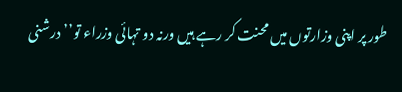طور پر اپنی وزارتوں میں محنت کر رہے ہیں ورنہ دو تہائی وزراء تو’’درشنی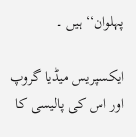پہلوان‘‘ ہیں ۔

ایکسپریس میڈیا گروپ اور اس کی پالیسی کا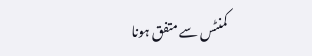کمنٹس سے متفق ہونا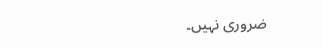ضروری نہیں۔